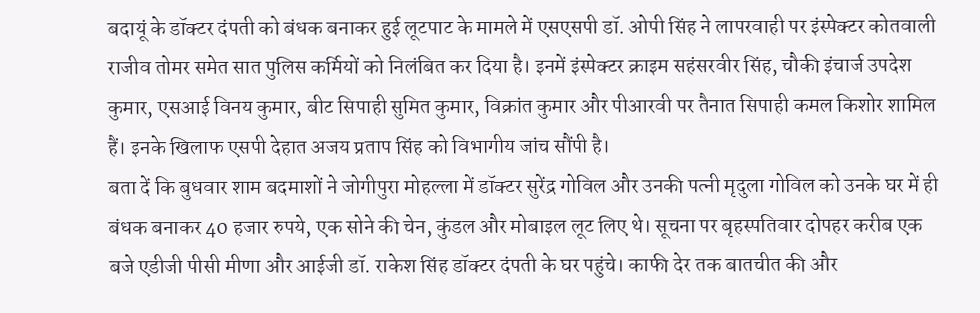बदायूं के डॉक्टर दंपती को बंधक बनाकर हुई लूटपाट के मामले में एसएसपी डॉ. ओपी सिंह ने लापरवाही पर इंस्पेक्टर कोतवाली राजीव तोमर समेत सात पुलिस कर्मियों को निलंबित कर दिया है। इनमें इंस्पेक्टर क्राइम सहंसरवीर सिंह, चौकी इंचार्ज उपदेश कुमार, एसआई विनय कुमार, बीट सिपाही सुमित कुमार, विक्रांत कुमार और पीआरवी पर तैनात सिपाही कमल किशोर शामिल हैं। इनके खिलाफ एसपी देहात अजय प्रताप सिंह को विभागीय जांच सौंपी है।
बता दें कि बुधवार शाम बदमाशों ने जोगीपुरा मोहल्ला में डॉक्टर सुरेंद्र गोविल और उनकी पत्नी मृदुला गोविल को उनके घर में ही बंधक बनाकर 40 हजार रुपये, एक सोने की चेन, कुंडल और मोबाइल लूट लिए थे। सूचना पर बृहस्पतिवार दोपहर करीब एक बजे एडीजी पीसी मीणा और आईजी डॉ. राकेश सिंह डॉक्टर दंपती के घर पहुंचे। काफी देर तक बातचीत की और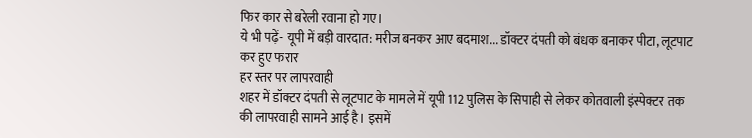फिर कार से बरेली रवाना हो गए।
ये भी पढ़ें- यूपी में बड़ी वारदात: मरीज बनकर आए बदमाश... डॉक्टर दंपती को बंधक बनाकर पीटा, लूटपाट कर हुए फरार
हर स्तर पर लापरवाही
शहर में डॉक्टर दंपती से लूटपाट के मामले में यूपी 112 पुलिस के सिपाही से लेकर कोतवाली इंस्पेक्टर तक की लापरवाही सामने आई है। इसमें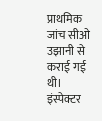प्राथमिक जांच सीओ उझानी से कराई गई थी।
इंस्पेक्टर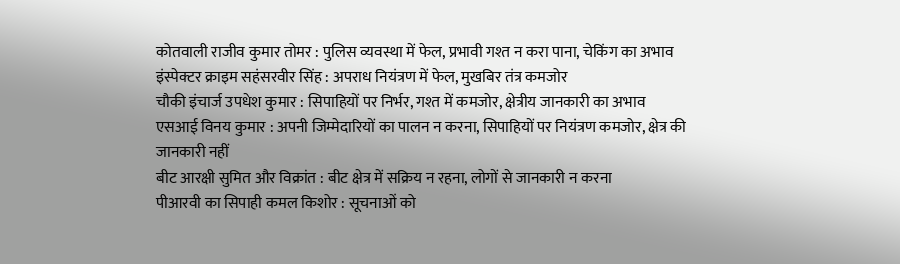कोतवाली राजीव कुमार तोमर : पुलिस व्यवस्था में फेल, प्रभावी गश्त न करा पाना, चेकिंग का अभाव
इंस्पेक्टर क्राइम सहंसरवीर सिंह : अपराध नियंत्रण में फेल, मुखबिर तंत्र कमजोर
चौकी इंचार्ज उपधेश कुमार : सिपाहियों पर निर्भर, गश्त में कमजोर, क्षेत्रीय जानकारी का अभाव
एसआई विनय कुमार : अपनी जिम्मेदारियों का पालन न करना, सिपाहियों पर नियंत्रण कमजोर, क्षेत्र की जानकारी नहीं
बीट आरक्षी सुमित और विक्रांत : बीट क्षेत्र में सक्रिय न रहना, लोगों से जानकारी न करना
पीआरवी का सिपाही कमल किशोर : सूचनाओं को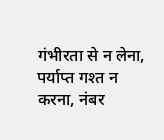गंभीरता से न लेना, पर्याप्त गश्त न करना, नंबर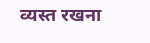व्यस्त रखना